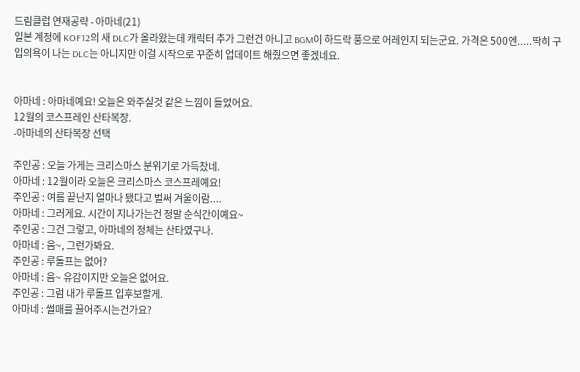드림클럽 연재공략 - 아마네(21)
일본 계정에 KOF12의 새 DLC가 올라왔는데 캐릭터 추가 그런건 아니고 BGM이 하드락 풍으로 어레인지 되는군요. 가격은 500엔.....딱히 구입의욕이 나는 DLC는 아니지만 이걸 시작으로 꾸준히 업데이트 해줬으면 좋겠네요.


아마네 : 아마네예요! 오늘은 와주실것 같은 느낌이 들었어요.
12월의 코스프레인 산타복장.
-아마네의 산타복장 선택

주인공 : 오늘 가게는 크리스마스 분위기로 가득찼네.
아마네 : 12월이라 오늘은 크리스마스 코스프레예요!
주인공 : 여름 끝난지 얼마나 됐다고 벌써 겨울이람....
아마네 : 그러게요. 시간이 지나가는건 정말 순식간이예요~
주인공 : 그건 그렇고, 아마네의 정체는 산타였구나.
아마네 : 음~, 그런가봐요.
주인공 : 루돌프는 없어?
아마네 : 음~ 유감이지만 오늘은 없어요.
주인공 : 그럼 내가 루돌프 입후보할게.
아마네 : 썰매를 끌어주시는건가요?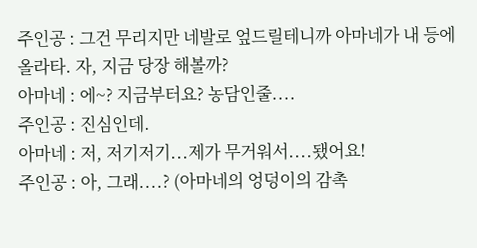주인공 : 그건 무리지만 네발로 엎드릴테니까 아마네가 내 등에 올라타. 자, 지금 당장 해볼까?
아마네 : 에~? 지금부터요? 농담인줄....
주인공 : 진심인데.
아마네 : 저, 저기저기...제가 무거워서....됐어요!
주인공 : 아, 그래....? (아마네의 엉덩이의 감촉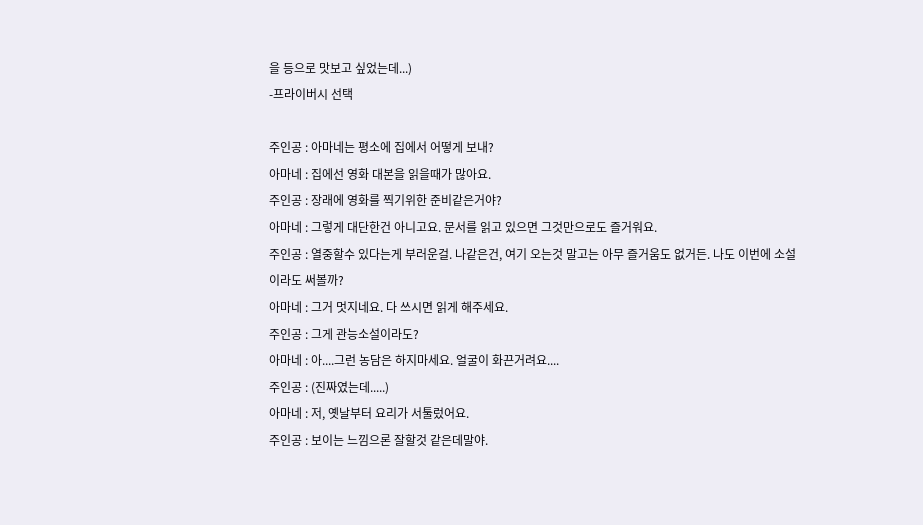을 등으로 맛보고 싶었는데...)
-프라이버시 선택

주인공 : 아마네는 평소에 집에서 어떻게 보내?
아마네 : 집에선 영화 대본을 읽을때가 많아요.
주인공 : 장래에 영화를 찍기위한 준비같은거야?
아마네 : 그렇게 대단한건 아니고요. 문서를 읽고 있으면 그것만으로도 즐거워요.
주인공 : 열중할수 있다는게 부러운걸. 나같은건, 여기 오는것 말고는 아무 즐거움도 없거든. 나도 이번에 소설이라도 써볼까?
아마네 : 그거 멋지네요. 다 쓰시면 읽게 해주세요.
주인공 : 그게 관능소설이라도?
아마네 : 아....그런 농담은 하지마세요. 얼굴이 화끈거려요....
주인공 : (진짜였는데.....)
아마네 : 저, 옛날부터 요리가 서툴렀어요.
주인공 : 보이는 느낌으론 잘할것 같은데말야.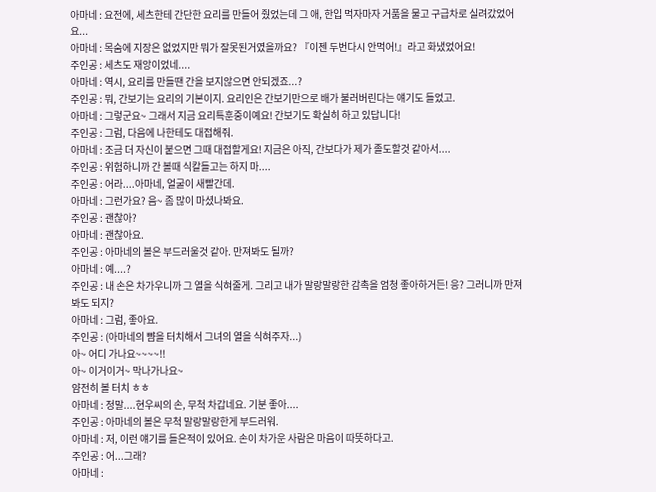아마네 : 요전에, 세츠한테 간단한 요리를 만들어 줬었는데 그 애, 한입 먹자마자 거품을 물고 구급차로 실려갔었어요...
아마네 : 목숨에 지장은 없었지만 뭐가 잘못된거였을까요? 『이젠 두번다시 안먹어!』라고 화냈었어요!
주인공 : 세츠도 재앙이었네....
아마네 : 역시, 요리를 만들땐 간을 보지않으면 안되겠죠...?
주인공 : 뭐, 간보기는 요리의 기본이지. 요리인은 간보기만으로 배가 불러버린다는 얘기도 들었고.
아마네 : 그렇군요~ 그래서 지금 요리특훈중이예요! 간보기도 확실히 하고 있답니다!
주인공 : 그럼, 다음에 나한테도 대접해줘.
아마네 : 조금 더 자신이 붙으면 그때 대접할게요! 지금은 아직, 간보다가 제가 졸도할것 같아서....
주인공 : 위험하니까 간 볼때 식칼들고는 하지 마....
주인공 : 어라....아마네, 얼굴이 새빨간데.
아마네 : 그런가요? 음~ 좀 많이 마셨나봐요.
주인공 : 괜찮아?
아마네 : 괜찮아요.
주인공 : 아마네의 볼은 부드러울것 같아. 만져봐도 될까?
아마네 : 예....?
주인공 : 내 손은 차가우니까 그 열을 식혀줄게. 그리고 내가 말랑말랑한 감촉을 엄청 좋아하거든! 응? 그러니까 만져봐도 되지?
아마네 : 그럼, 좋아요.
주인공 : (아마네의 뺨을 터치해서 그녀의 열을 식혀주자...)
아~ 어디 가나요~~~~!!
아~ 이거이거~ 막나가나요~
얌전히 볼 터치 ㅎㅎ
아마네 : 정말....현우씨의 손, 무척 차갑네요. 기분 좋아....
주인공 : 아마네의 볼은 무척 말랑말랑한게 부드러워.
아마네 : 저, 이런 얘기를 들은적이 있어요. 손이 차가운 사람은 마음이 따뜻하다고.
주인공 : 어...그래?
아마네 :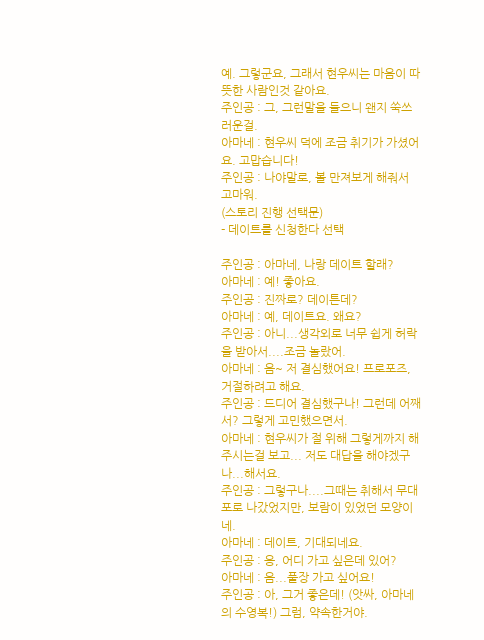예. 그렇군요, 그래서 현우씨는 마음이 따뜻한 사람인것 같아요.
주인공 : 그, 그런말을 들으니 왠지 쑥쓰러운걸.
아마네 : 현우씨 덕에 조금 취기가 가셨어요. 고맙습니다!
주인공 : 나야말로, 볼 만져보게 해줘서 고마워.
(스토리 진행 선택문)
- 데이트를 신청한다 선택

주인공 : 아마네, 나랑 데이트 할래?
아마네 : 예! 좋아요.
주인공 : 진짜로? 데이튼데?
아마네 : 예, 데이트요. 왜요?
주인공 : 아니...생각외로 너무 쉽게 허락을 받아서....조금 놀랐어.
아마네 : 음~ 저 결심했어요! 프로포즈, 거절하려고 해요.
주인공 : 드디어 결심했구나! 그런데 어째서? 그렇게 고민했으면서.
아마네 : 현우씨가 절 위해 그렇게까지 해주시는걸 보고... 저도 대답을 해야겠구나...해서요.
주인공 : 그렇구나....그때는 취해서 무대포로 나갔었지만, 보람이 있었던 모양이네.
아마네 : 데이트, 기대되네요.
주인공 : 응, 어디 가고 싶은데 있어?
아마네 : 음...풀장 가고 싶어요!
주인공 : 아, 그거 좋은데! (앗싸, 아마네의 수영복!) 그럼, 약속한거야.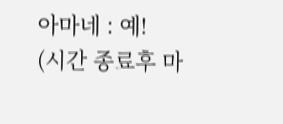아마네 : 예!
(시간 종료후 마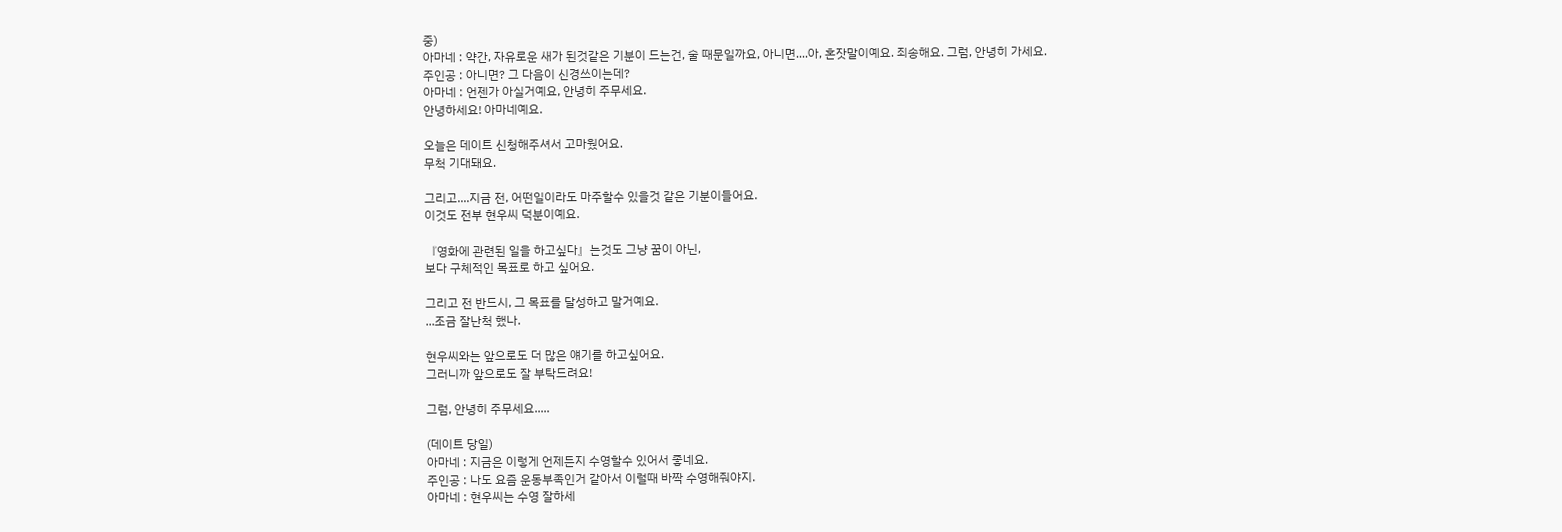중)
아마네 : 약간, 자유로운 새가 된것같은 기분이 드는건, 술 때문일까요, 아니면....아, 혼잣말이예요. 죄송해요. 그럼, 안녕히 가세요.
주인공 : 아니면? 그 다음이 신경쓰이는데?
아마네 : 언젠가 아실거예요, 안녕히 주무세요.
안녕하세요! 아마네예요.

오늘은 데이트 신청해주셔서 고마웠어요.
무척 기대돼요.

그리고....지금 전, 어떤일이라도 마주할수 있을것 같은 기분이들어요.
이것도 전부 현우씨 덕분이예요.

『영화에 관련된 일을 하고싶다』는것도 그냥 꿈이 아닌,
보다 구체적인 목표로 하고 싶어요.

그리고 전 반드시, 그 목표를 달성하고 말거예요.
...조금 잘난척 했나.

현우씨와는 앞으로도 더 많은 얘기를 하고싶어요.
그러니까 앞으로도 잘 부탁드려요!

그럼, 안녕히 주무세요.....

(데이트 당일)
아마네 : 지금은 이렇게 언제든지 수영할수 있어서 좋네요.
주인공 : 나도 요즘 운동부족인거 같아서 이럴때 바짝 수영해줘야지.
아마네 : 현우씨는 수영 잘하세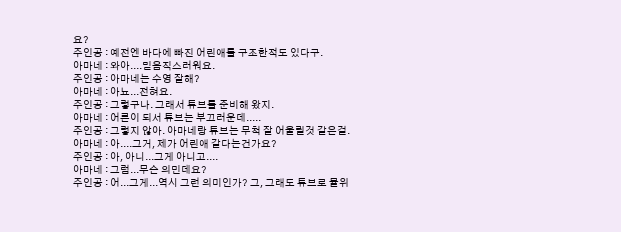요?
주인공 : 예전엔 바다에 빠진 어린애를 구조한적도 있다구.
아마네 : 와아....믿음직스러워요.
주인공 : 아마네는 수영 잘해?
아마네 : 아뇨...전혀요.
주인공 : 그렇구나. 그래서 튜브를 준비해 왔지.
아마네 : 어른이 되서 튜브는 부끄러운데.....
주인공 : 그렇지 않아. 아마네랑 튜브는 무척 잘 어울릴것 같은걸.
아마네 : 아....그거, 제가 어린애 같다는건가요?
주인공 : 아, 아니...그게 아니고....
아마네 : 그럼...무슨 의민데요?
주인공 : 어...그게...역시 그런 의미인가? 그, 그래도 튜브로 뮬위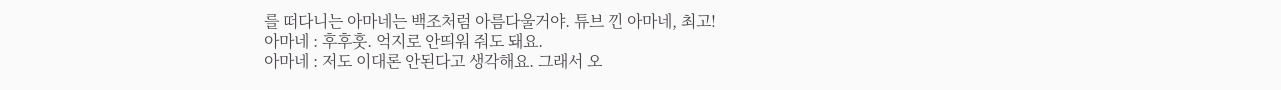를 떠다니는 아마네는 백조처럼 아름다울거야. 튜브 낀 아마네, 최고!
아마네 : 후후훗. 억지로 안띄워 줘도 돼요.
아마네 : 저도 이대론 안된다고 생각해요. 그래서 오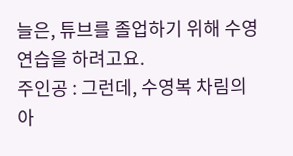늘은, 튜브를 졸업하기 위해 수영연습을 하려고요.
주인공 : 그런데, 수영복 차림의 아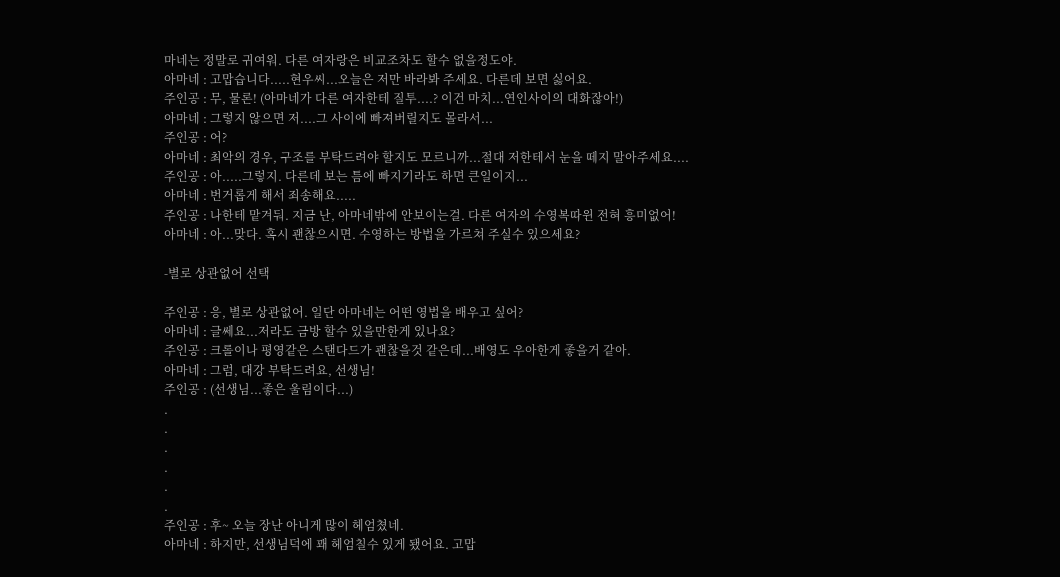마네는 정말로 귀여워. 다른 여자랑은 비교조차도 할수 없을정도야.
아마네 : 고맙습니다.....현우씨...오늘은 저만 바라봐 주세요. 다른데 보면 싫어요.
주인공 : 무, 물론! (아마네가 다른 여자한테 질투....? 이건 마치...연인사이의 대화잖아!)
아마네 : 그렇지 않으면 저....그 사이에 빠져버릴지도 몰라서...
주인공 : 어?
아마네 : 최악의 경우, 구조를 부탁드려야 할지도 모르니까...절대 저한테서 눈을 떼지 말아주세요....
주인공 : 아.....그렇지. 다른데 보는 틈에 빠지기라도 하면 큰일이지...
아마네 : 번거롭게 해서 죄송해요.....
주인공 : 나한테 맡겨둬. 지금 난, 아마네밖에 안보이는걸. 다른 여자의 수영복따윈 전혀 흥미없어!
아마네 : 아...맞다. 혹시 괜찮으시면. 수영하는 방법을 가르쳐 주실수 있으세요?

-별로 상관없어 선택

주인공 : 응, 별로 상관없어. 일단 아마네는 어떤 영법을 배우고 싶어?
아마네 : 글쎄요...저라도 금방 할수 있을만한게 있나요?
주인공 : 크롤이나 평영같은 스탠다드가 괜찮을것 같은데...배영도 우아한게 좋을거 같아.
아마네 : 그럼, 대강 부탁드려요, 선생님!
주인공 : (선생님...좋은 울림이다...)
.
.
.
.
.
.
주인공 : 후~ 오늘 장난 아니게 많이 헤엄쳤네.
아마네 : 하지만, 선생님덕에 꽤 헤엄칠수 있게 됐어요. 고맙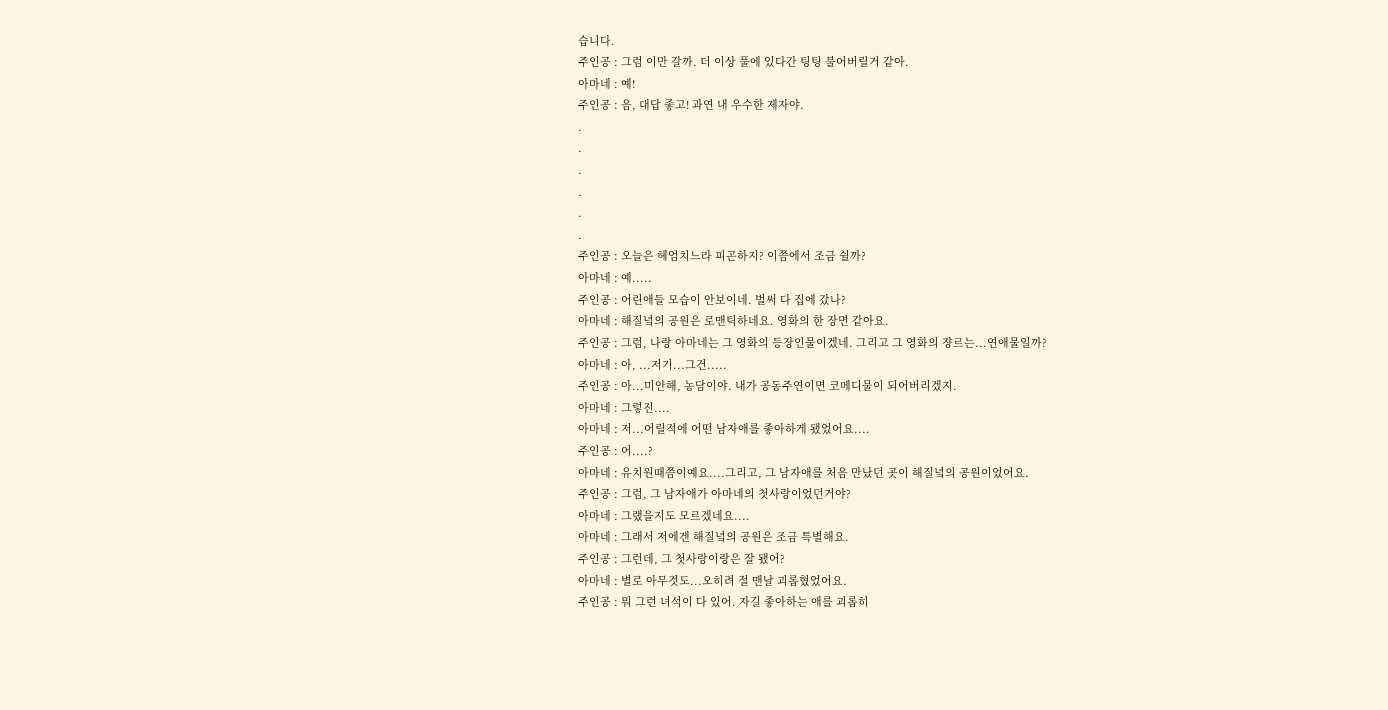습니다.
주인공 : 그럼 이만 갈까. 더 이상 풀에 있다간 팅팅 불어버릴거 같아.
아마네 : 예!
주인공 : 음, 대답 좋고! 과연 내 우수한 제자야.
.
.
.
.
.
.
주인공 : 오늘은 헤엄치느라 피곤하지? 이쯤에서 조금 쉴까?
아마네 : 예.....
주인공 : 어린애들 모습이 안보이네. 벌써 다 집에 갔나?
아마네 : 해질녘의 공원은 로맨틱하네요. 영화의 한 장면 같아요.
주인공 : 그럼, 나랑 아마네는 그 영화의 등장인물이겠네. 그리고 그 영화의 쟝르는...연애물일까?
아마네 : 아, ...저기...그건.....
주인공 : 아...미안해, 농담이야. 내가 공동주연이면 코메디물이 되어버리겠지.
아마네 : 그렇진....
아마네 : 저...어릴적에 어떤 남자애를 좋아하게 됐었어요....
주인공 : 어....?
아마네 : 유치원때쯤이예요....그리고, 그 남자애를 처음 만났던 곳이 해질녘의 공원이었어요.
주인공 : 그럼, 그 남자애가 아마네의 첫사랑이었던거야?
아마네 : 그랬을지도 모르겠네요....
아마네 : 그래서 저에겐 해질녘의 공원은 조금 특별해요.
주인공 : 그런데, 그 첫사랑이랑은 잘 됐어?
아마네 : 별로 아무것도...오히려 절 맨날 괴롭혔었어요.
주인공 : 뭐 그런 녀석이 다 있어. 자길 좋아하는 애를 괴롭히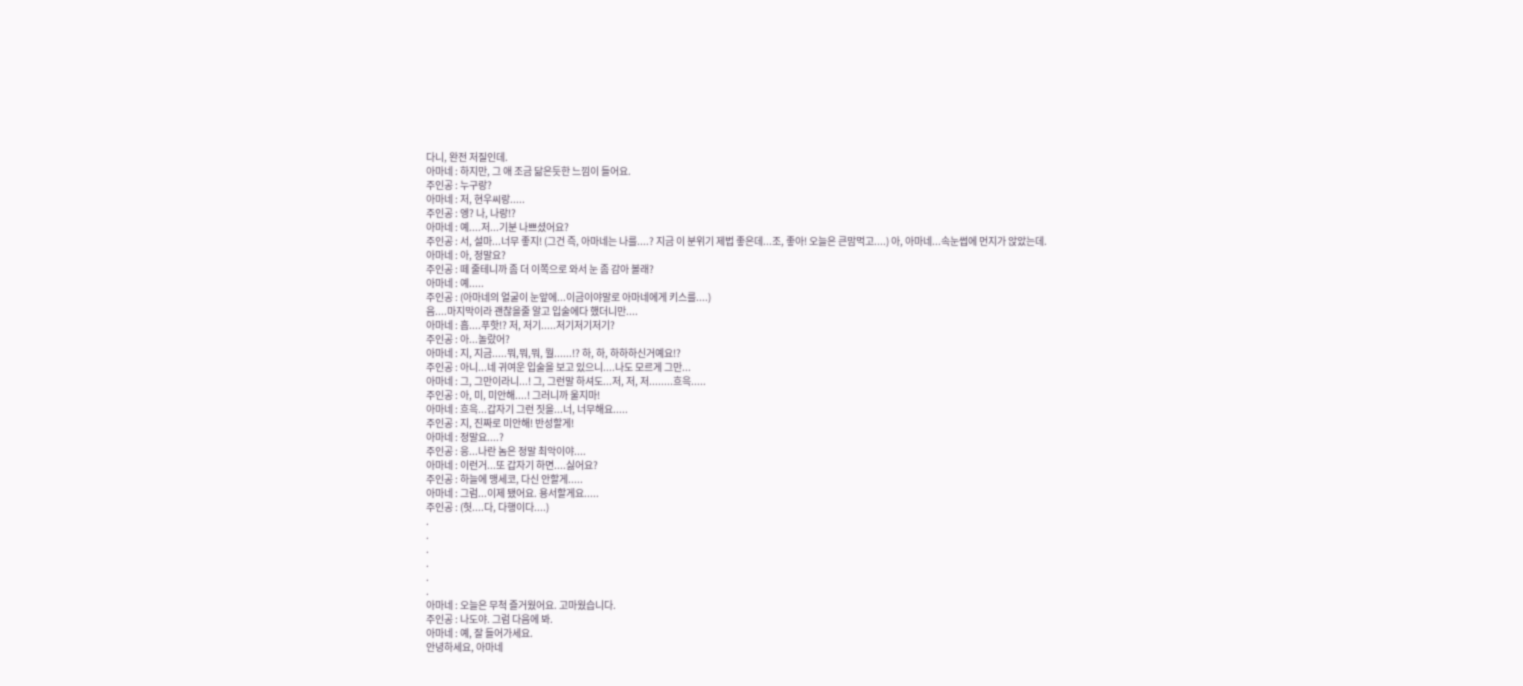다니, 완전 저질인데.
아마네 : 하지만, 그 애 조금 닮은듯한 느낌이 들어요.
주인공 : 누구랑?
아마네 : 저, 현우씨랑.....
주인공 : 엥? 나, 나랑!?
아마네 : 예....저...기분 나쁘셨어요?
주인공 : 서, 설마...너무 좋지! (그건 즉, 아마네는 나를....? 지금 이 분위기 제법 좋은데...조, 좋아! 오늘은 큰맘먹고....) 아, 아마네...속눈썹에 먼지가 앉았는데.
아마네 : 아, 정말요?
주인공 : 떼 줄테니까 좀 더 이쪽으로 와서 눈 좀 감아 볼래?
아마네 : 예.....
주인공 : (아마네의 얼굴이 눈앞에...이금이야말로 아마네에게 키스를....)
음....마지막이라 괜찮을줄 알고 입술에다 했더니만....
아마네 : 흡....푸핫!? 저, 저기.....저기저기저기?
주인공 : 아...놀랐어?
아마네 : 지, 지금.....뭐,뭐,뭐, 뭘......!? 하, 하, 하하하신거예요!?
주인공 : 아니...네 귀여운 입술을 보고 있으니....나도 모르게 그만...
아마네 : 그, 그만이라니...! 그, 그런말 하셔도...저, 저, 저........흐윽.....
주인공 : 아, 미, 미안해....! 그러니까 울지마!
아마네 : 흐윽...갑자기 그런 짓을...너, 너무해요.....
주인공 : 지, 진짜로 미안해! 반성할게!
아마네 : 정말요....?
주인공 : 응...나란 놈은 정말 최악이야....
아마네 : 이런거...또 갑자기 하면....싫어요?
주인공 : 하늘에 맹세코, 다신 안할게.....
아마네 : 그럼...이제 됐어요. 용서할게요.....
주인공 : (헛....다, 다행이다....)
.
.
.
.
.
.
아마네 : 오늘은 무척 즐거웠어요. 고마웠습니다.
주인공 : 나도야. 그럼 다음에 봐.
아마네 : 예, 잘 들어가세요.
안녕하세요, 아마네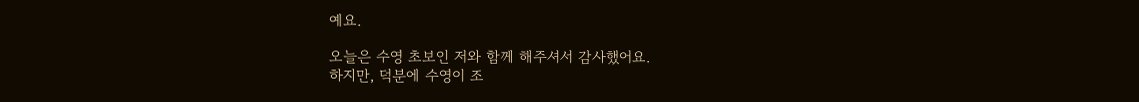예요.

오늘은 수영 초보인 저와 함께 해주셔서 감사했어요.
하지만, 덕분에 수영이 조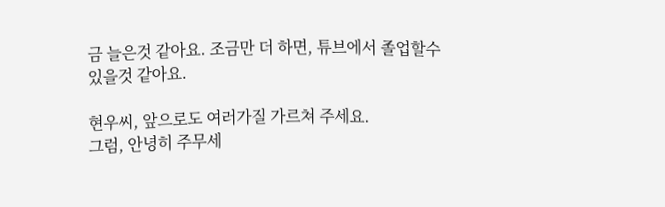금 늘은것 같아요. 조금만 더 하면, 튜브에서 졸업할수 있을것 같아요.

현우씨, 앞으로도 여러가질 가르쳐 주세요.
그럼, 안녕히 주무세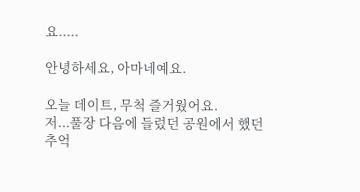요.....

안녕하세요, 아마네예요.

오늘 데이트, 무척 즐거웠어요.
저...풀장 다음에 들렀던 공원에서 했던 추억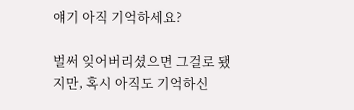얘기 아직 기억하세요?

벌써 잊어버리셨으면 그걸로 됐지만, 혹시 아직도 기억하신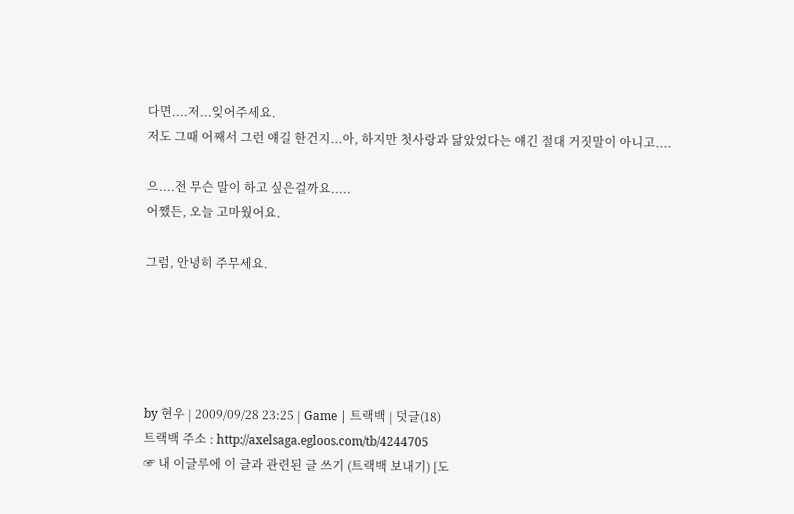다면....저...잊어주세요.
저도 그때 어째서 그런 얘길 한건지...아, 하지만 첫사랑과 닮았었다는 얘긴 절대 거짓말이 아니고....

으....전 무슨 말이 하고 싶은걸까요.....
어쨌든, 오늘 고마웠어요.

그럼, 안녕히 주무세요.





by 현우 | 2009/09/28 23:25 | Game | 트랙백 | 덧글(18)
트랙백 주소 : http://axelsaga.egloos.com/tb/4244705
☞ 내 이글루에 이 글과 관련된 글 쓰기 (트랙백 보내기) [도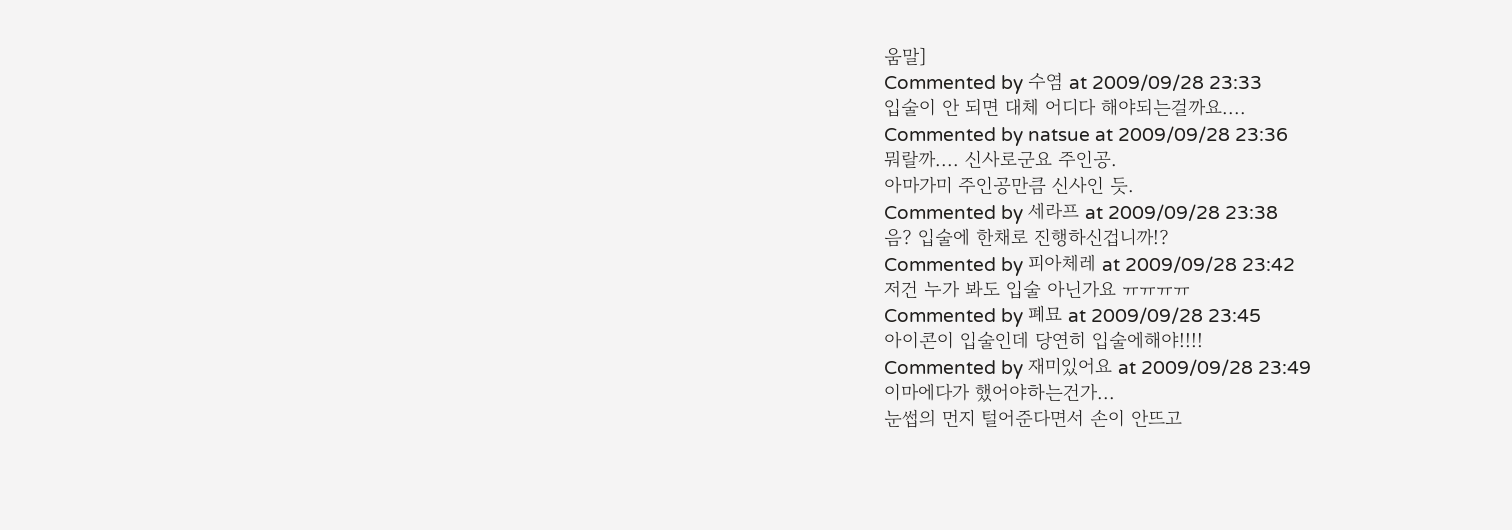움말]
Commented by 수염 at 2009/09/28 23:33
입술이 안 되면 대체 어디다 해야되는걸까요....
Commented by natsue at 2009/09/28 23:36
뭐랄까.... 신사로군요 주인공.
아마가미 주인공만큼 신사인 듯.
Commented by 세라프 at 2009/09/28 23:38
음? 입술에 한채로 진행하신겁니까!?
Commented by 피아체레 at 2009/09/28 23:42
저건 누가 봐도 입술 아닌가요 ㅠㅠㅠㅠ
Commented by 폐묘 at 2009/09/28 23:45
아이콘이 입술인데 당연히 입술에해야!!!!
Commented by 재미있어요 at 2009/09/28 23:49
이마에다가 했어야하는건가...
눈썹의 먼지 털어준다면서 손이 안뜨고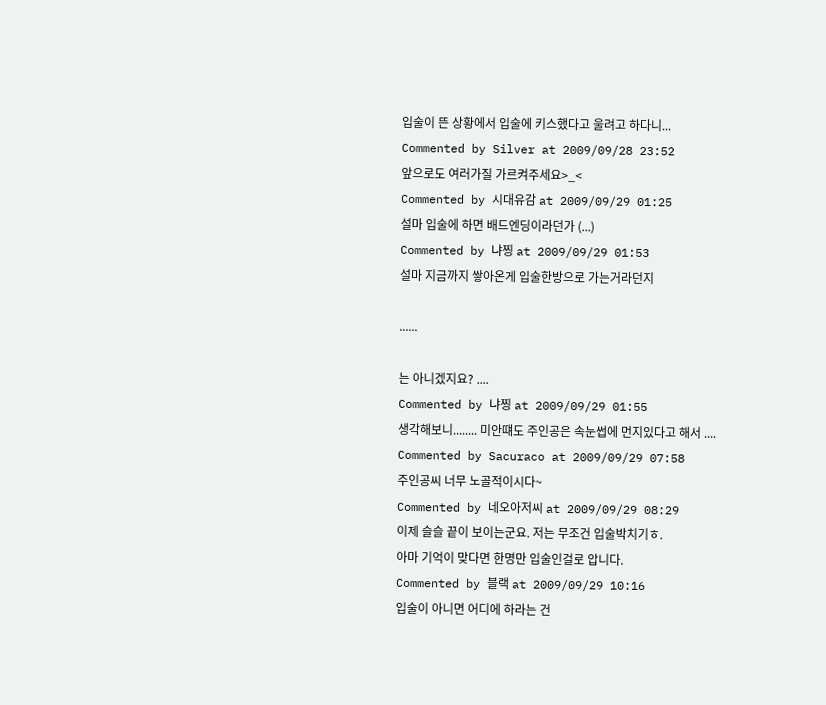입술이 뜬 상황에서 입술에 키스했다고 울려고 하다니...
Commented by Silver at 2009/09/28 23:52
앞으로도 여러가질 가르켜주세요>_<
Commented by 시대유감 at 2009/09/29 01:25
설마 입술에 하면 배드엔딩이라던가 (...)
Commented by 냐찡 at 2009/09/29 01:53
설마 지금까지 쌓아온게 입술한방으로 가는거라던지

......

는 아니겠지요? ....
Commented by 냐찡 at 2009/09/29 01:55
생각해보니........ 미안떄도 주인공은 속눈썹에 먼지있다고 해서 ....
Commented by Sacuraco at 2009/09/29 07:58
주인공씨 너무 노골적이시다~
Commented by 네오아저씨 at 2009/09/29 08:29
이제 슬슬 끝이 보이는군요. 저는 무조건 입술박치기ㅎ.
아마 기억이 맞다면 한명만 입술인걸로 압니다.
Commented by 블랙 at 2009/09/29 10:16
입술이 아니면 어디에 하라는 건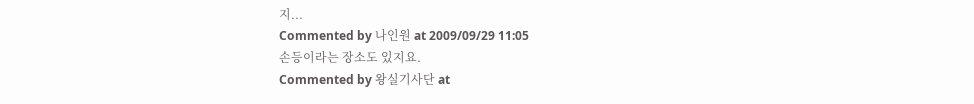지...
Commented by 나인원 at 2009/09/29 11:05
손등이라는 장소도 있지요.
Commented by 왕실기사단 at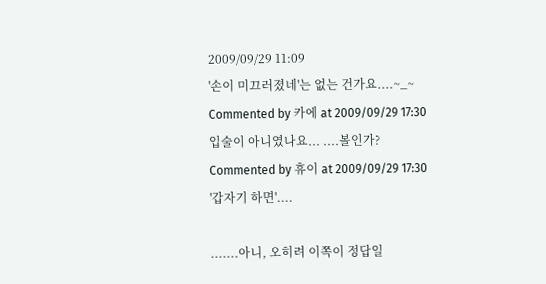2009/09/29 11:09
'손이 미끄러졌네'는 없는 건가요....~_~
Commented by 카에 at 2009/09/29 17:30
입술이 아니였나요... ....볼인가?
Commented by 휴이 at 2009/09/29 17:30
'갑자기 하면'....

.......아니, 오히려 이쪽이 정답일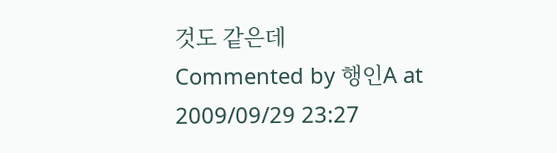것도 같은데
Commented by 행인A at 2009/09/29 23:27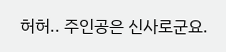허허.. 주인공은 신사로군요.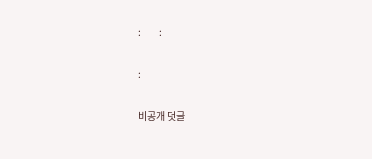:         :

:

비공개 덧글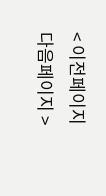< 이전페이지 다음페이지 >